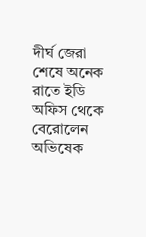দীর্ঘ জেরা শেষে অনেক রাতে ইডি অফিস থেকে বেরোলেন অভিষেক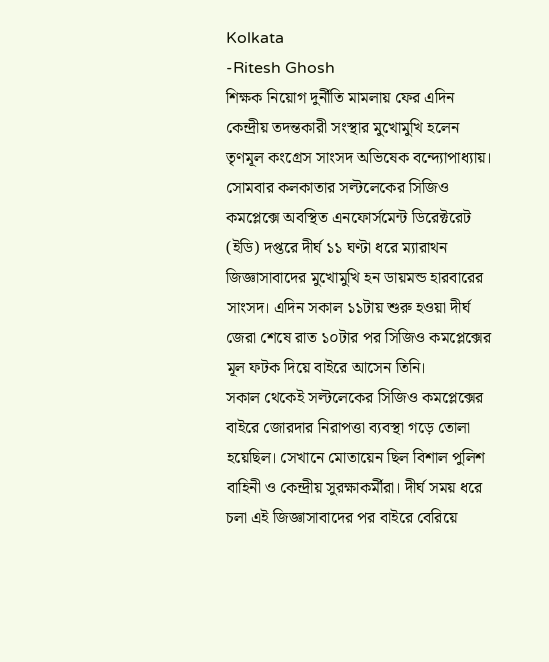Kolkata
-Ritesh Ghosh
শিক্ষক নিয়োগ দুর্নীতি মামলায় ফের এদিন কেন্দ্রীয় তদন্তকারী সংস্থার মুখোমুখি হলেন তৃণমূল কংগ্রেস সাংসদ অভিষেক বন্দ্যোপাধ্যায়। সোমবার কলকাতার সল্টলেকের সিজিও কমপ্লেক্সে অবস্থিত এনফোর্সমেন্ট ডিরেক্টরেট (ইডি) দপ্তরে দীর্ঘ ১১ ঘণ্টা ধরে ম্যারাথন জিজ্ঞাসাবাদের মুখোমুখি হন ডায়মন্ড হারবারের সাংসদ। এদিন সকাল ১১টায় শুরু হওয়া দীর্ঘ জেরা শেষে রাত ১০টার পর সিজিও কমপ্লেক্সের মূল ফটক দিয়ে বাইরে আসেন তিনি।
সকাল থেকেই সল্টলেকের সিজিও কমপ্লেক্সের বাইরে জোরদার নিরাপত্তা ব্যবস্থা গড়ে তোলা হয়েছিল। সেখানে মোতায়েন ছিল বিশাল পুলিশ বাহিনী ও কেন্দ্রীয় সুরক্ষাকর্মীরা। দীর্ঘ সময় ধরে চলা এই জিজ্ঞাসাবাদের পর বাইরে বেরিয়ে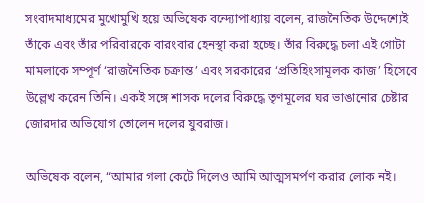সংবাদমাধ্যমের মুখোমুখি হয়ে অভিষেক বন্দ্যোপাধ্যায় বলেন, রাজনৈতিক উদ্দেশ্যেই তাঁকে এবং তাঁর পরিবারকে বারংবার হেনস্থা করা হচ্ছে। তাঁর বিরুদ্ধে চলা এই গোটা মামলাকে সম্পূর্ণ ‘রাজনৈতিক চক্রান্ত’ এবং সরকারের ‘প্রতিহিংসামূলক কাজ’ হিসেবে উল্লেখ করেন তিনি। একই সঙ্গে শাসক দলের বিরুদ্ধে তৃণমূলের ঘর ভাঙানোর চেষ্টার জোরদার অভিযোগ তোলেন দলের যুবরাজ।

অভিষেক বলেন, “আমার গলা কেটে দিলেও আমি আত্মসমর্পণ করার লোক নই।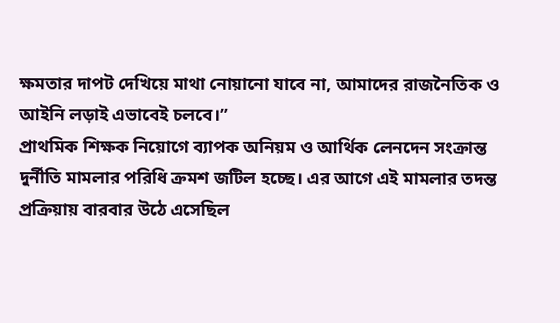ক্ষমতার দাপট দেখিয়ে মাথা নোয়ানো যাবে না, আমাদের রাজনৈতিক ও আইনি লড়াই এভাবেই চলবে।”
প্রাথমিক শিক্ষক নিয়োগে ব্যাপক অনিয়ম ও আর্থিক লেনদেন সংক্রান্ত দুর্নীতি মামলার পরিধি ক্রমশ জটিল হচ্ছে। এর আগে এই মামলার তদন্ত প্রক্রিয়ায় বারবার উঠে এসেছিল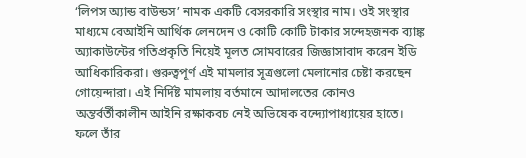‘লিপস অ্যান্ড বাউন্ডস’ নামক একটি বেসরকারি সংস্থার নাম। ওই সংস্থার মাধ্যমে বেআইনি আর্থিক লেনদেন ও কোটি কোটি টাকার সন্দেহজনক ব্যাঙ্ক অ্যাকাউন্টের গতিপ্রকৃতি নিয়েই মূলত সোমবারের জিজ্ঞাসাবাদ করেন ইডি আধিকারিকরা। গুরুত্বপূর্ণ এই মামলার সূত্রগুলো মেলানোর চেষ্টা করছেন গোয়েন্দারা। এই নির্দিষ্ট মামলায় বর্তমানে আদালতের কোনও অন্তর্বর্তীকালীন আইনি রক্ষাকবচ নেই অভিষেক বন্দ্যোপাধ্যায়ের হাতে। ফলে তাঁর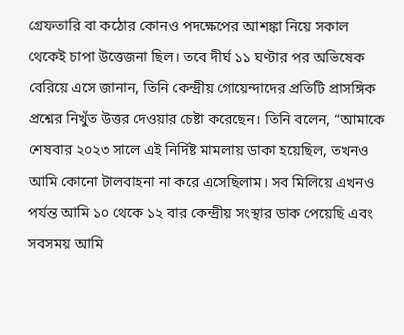গ্রেফতারি বা কঠোর কোনও পদক্ষেপের আশঙ্কা নিয়ে সকাল থেকেই চাপা উত্তেজনা ছিল। তবে দীর্ঘ ১১ ঘণ্টার পর অভিষেক বেরিয়ে এসে জানান, তিনি কেন্দ্রীয় গোয়েন্দাদের প্রতিটি প্রাসঙ্গিক প্রশ্নের নিখুঁত উত্তর দেওয়ার চেষ্টা করেছেন। তিনি বলেন, “আমাকে শেষবার ২০২৩ সালে এই নির্দিষ্ট মামলায় ডাকা হয়েছিল, তখনও আমি কোনো টালবাহনা না করে এসেছিলাম। সব মিলিয়ে এখনও পর্যন্ত আমি ১০ থেকে ১২ বার কেন্দ্রীয় সংস্থার ডাক পেয়েছি এবং সবসময় আমি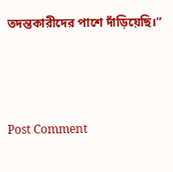তদন্তকারীদের পাশে দাঁড়িয়েছি।”



Post Comment